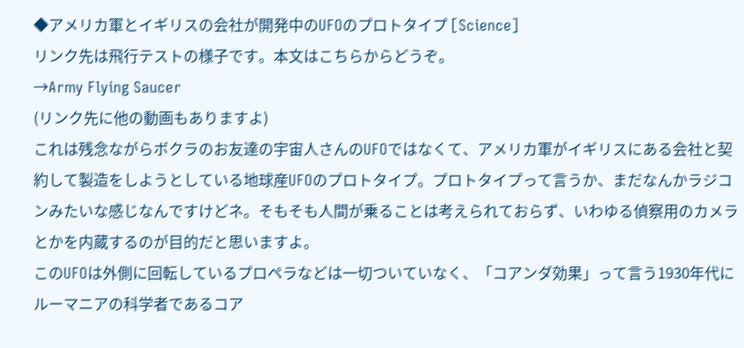◆アメリカ軍とイギリスの会社が開発中のUFOのプロトタイプ [Science]
リンク先は飛行テストの様子です。本文はこちらからどうぞ。
→Army Flying Saucer
(リンク先に他の動画もありますよ)
これは残念ながらボクラのお友達の宇宙人さんのUFOではなくて、アメリカ軍がイギリスにある会社と契約して製造をしようとしている地球産UFOのプロトタイプ。プロトタイプって言うか、まだなんかラジコンみたいな感じなんですけどネ。そもそも人間が乗ることは考えられておらず、いわゆる偵察用のカメラとかを内蔵するのが目的だと思いますよ。
このUFOは外側に回転しているプロペラなどは一切ついていなく、「コアンダ効果」って言う1930年代にルーマニアの科学者であるコア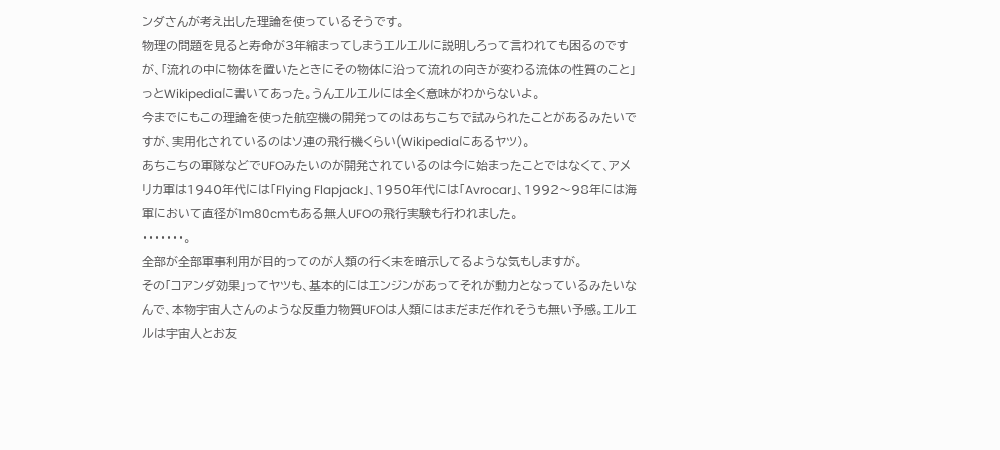ンダさんが考え出した理論を使っているそうです。
物理の問題を見ると寿命が3年縮まってしまうエルエルに説明しろって言われても困るのですが、「流れの中に物体を置いたときにその物体に沿って流れの向きが変わる流体の性質のこと」っとWikipediaに書いてあった。うんエルエルには全く意味がわからないよ。
今までにもこの理論を使った航空機の開発ってのはあちこちで試みられたことがあるみたいですが、実用化されているのはソ連の飛行機くらい(Wikipediaにあるヤツ)。
あちこちの軍隊などでUFOみたいのが開発されているのは今に始まったことではなくて、アメリカ軍は1940年代には「Flying Flapjack」、1950年代には「Avrocar」、1992〜98年には海軍において直径が1m80cmもある無人UFOの飛行実験も行われました。
・・・・・・・。
全部が全部軍事利用が目的ってのが人類の行く末を暗示してるような気もしますが。
その「コアンダ効果」ってヤツも、基本的にはエンジンがあってそれが動力となっているみたいなんで、本物宇宙人さんのような反重力物質UFOは人類にはまだまだ作れそうも無い予感。エルエルは宇宙人とお友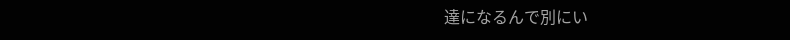達になるんで別にい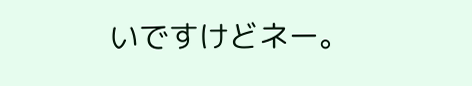いですけどネー。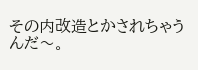その内改造とかされちゃうんだ〜。